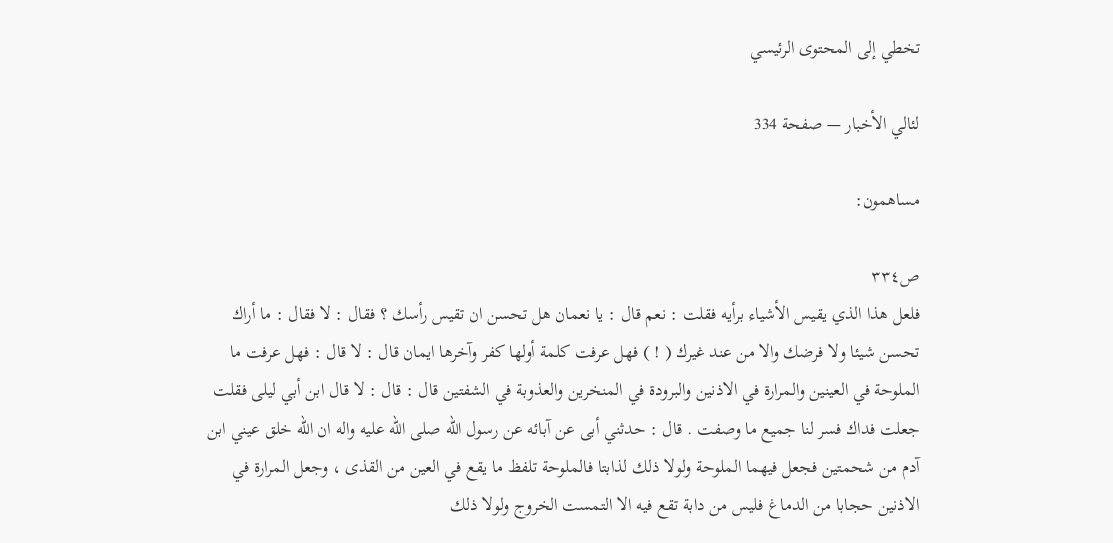تخطي إلى المحتوى الرئيسي

لئالي الأخبار — صفحة 334

مساهمون:

ص٣٣٤
فلعل هذا الذي يقيس الأشياء برأيه فقلت : نعم قال : يا نعمان هل تحسن ان تقيس رأسك ؟ فقال : لا فقال : ما أراك تحسن شيئا ولا فرضك والا من عند غيرك ( ! ) فهل عرفت كلمة أولها كفر وآخرها ايمان قال : لا قال : فهل عرفت ما الملوحة في العينين والمرارة في الاذنين والبرودة في المنخرين والعذوبة في الشفتين قال : قال : لا قال ابن أبي ليلى فقلت جعلت فداك فسر لنا جميع ما وصفت . قال : حدثني أبى عن آبائه عن رسول اللّه صلى اللّه عليه واله ان اللّه خلق عيني ابن آدم من شحمتين فجعل فيهما الملوحة ولولا ذلك لذابتا فالملوحة تلفظ ما يقع في العين من القذى ، وجعل المرارة في الاذنين حجابا من الدماغ فليس من دابة تقع فيه الا التمست الخروج ولولا ذلك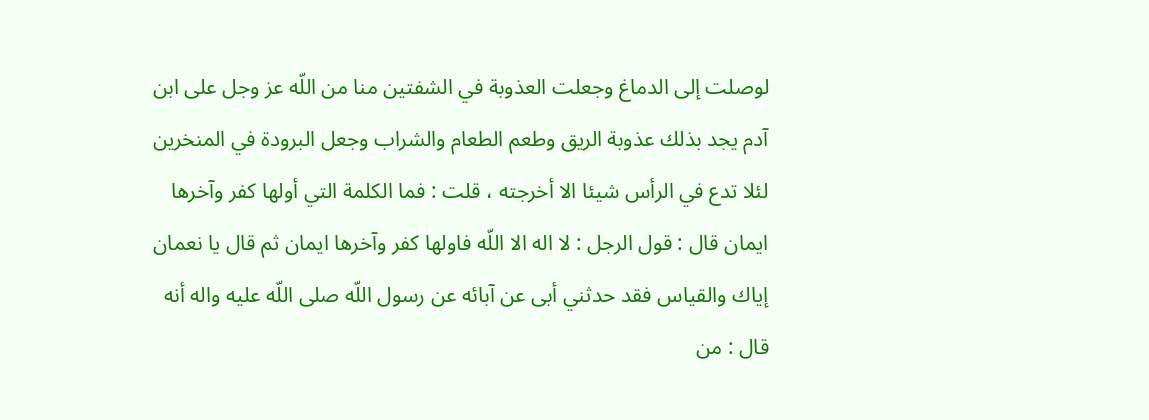لوصلت إلى الدماغ وجعلت العذوبة في الشفتين منا من اللّه عز وجل على ابن آدم يجد بذلك عذوبة الريق وطعم الطعام والشراب وجعل البرودة في المنخرين لئلا تدع في الرأس شيئا الا أخرجته ، قلت : فما الكلمة التي أولها كفر وآخرها ايمان قال : قول الرجل : لا اله الا اللّه فاولها كفر وآخرها ايمان ثم قال يا نعمان إياك والقياس فقد حدثني أبى عن آبائه عن رسول اللّه صلى اللّه عليه واله أنه قال : من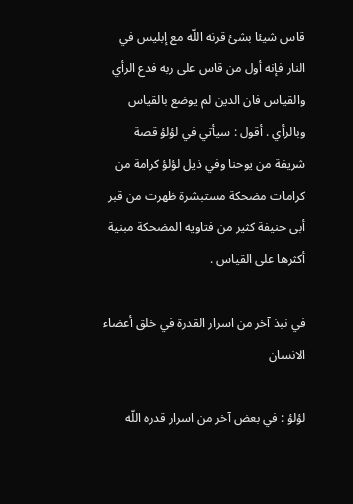قاس شيئا بشئ قرنه اللّه مع إبليس في النار فإنه أول من قاس على ربه فدع الرأي والقياس فان الدين لم يوضع بالقياس وبالرأي . أقول : سيأتي في لؤلؤ قصة شريفة من يوحنا وفي ذيل لؤلؤ كرامة من كرامات مضحكة مستبشرة ظهرت من قبر أبى حنيفة كثير من فتاويه المضحكة مبنية أكثرها على القياس .

في نبذ آخر من اسرار القدرة في خلق أعضاء الانسان

لؤلؤ : في بعض آخر من اسرار قدره اللّه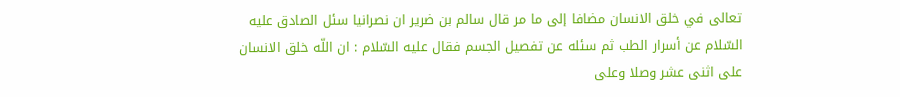تعالى في خلق الانسان مضافا إلى ما مر قال سالم بن ضرير ان نصرانيا سئل الصادق عليه السّلام عن أسرار الطب ثم سئله عن تفصيل الجسم فقال عليه السّلام : ان اللّه خلق الانسان على اثنى عشر وصلا وعلى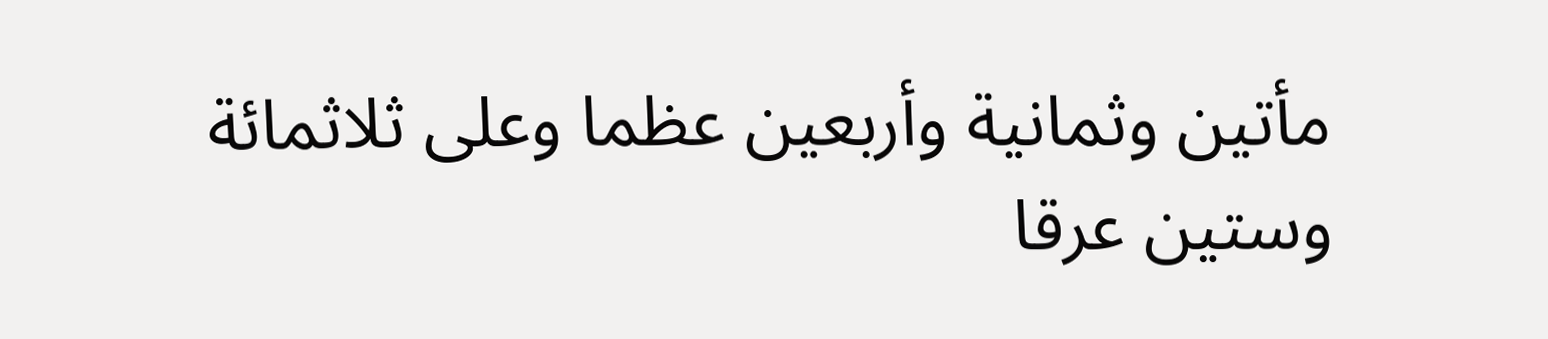مأتين وثمانية وأربعين عظما وعلى ثلاثمائة وستين عرقا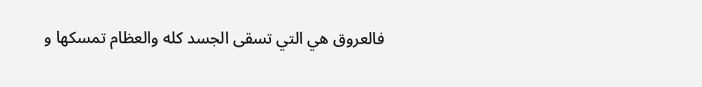فالعروق هي التي تسقى الجسد كله والعظام تمسكها و